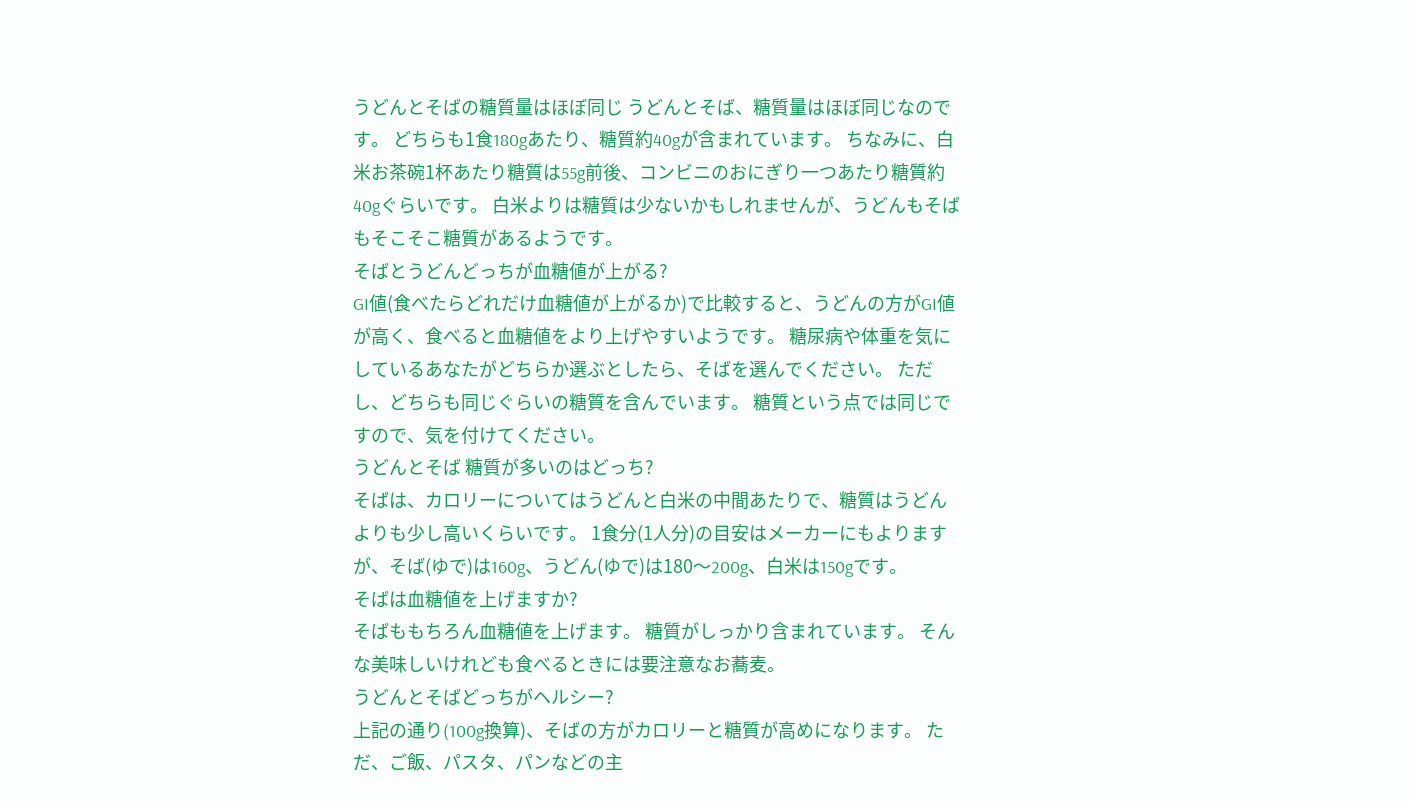うどんとそばの糖質量はほぼ同じ うどんとそば、糖質量はほぼ同じなのです。 どちらも1食180gあたり、糖質約40gが含まれています。 ちなみに、白米お茶碗1杯あたり糖質は55g前後、コンビニのおにぎり一つあたり糖質約40gぐらいです。 白米よりは糖質は少ないかもしれませんが、うどんもそばもそこそこ糖質があるようです。
そばとうどんどっちが血糖値が上がる?
GI値(食べたらどれだけ血糖値が上がるか)で比較すると、うどんの方がGI値が高く、食べると血糖値をより上げやすいようです。 糖尿病や体重を気にしているあなたがどちらか選ぶとしたら、そばを選んでください。 ただし、どちらも同じぐらいの糖質を含んでいます。 糖質という点では同じですので、気を付けてください。
うどんとそば 糖質が多いのはどっち?
そばは、カロリーについてはうどんと白米の中間あたりで、糖質はうどんよりも少し高いくらいです。 1食分(1人分)の目安はメーカーにもよりますが、そば(ゆで)は160g、うどん(ゆで)は180〜200g、白米は150gです。
そばは血糖値を上げますか?
そばももちろん血糖値を上げます。 糖質がしっかり含まれています。 そんな美味しいけれども食べるときには要注意なお蕎麦。
うどんとそばどっちがヘルシー?
上記の通り(100g換算)、そばの方がカロリーと糖質が高めになります。 ただ、ご飯、パスタ、パンなどの主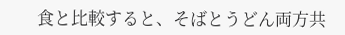食と比較すると、そばとうどん両方共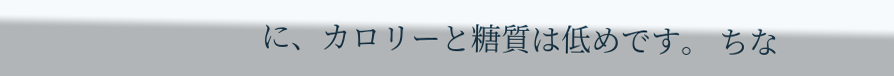に、カロリーと糖質は低めです。 ちな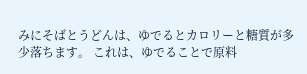みにそばとうどんは、ゆでるとカロリーと糖質が多少落ちます。 これは、ゆでることで原料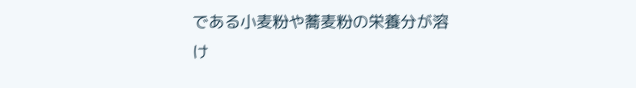である小麦粉や蕎麦粉の栄養分が溶け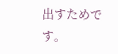出すためです。